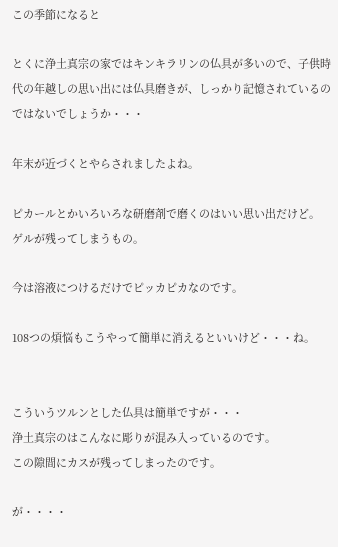この季節になると

とくに浄土真宗の家ではキンキラリンの仏具が多いので、子供時代の年越しの思い出には仏具磨きが、しっかり記憶されているのではないでしょうか・・・

年末が近づくとやらされましたよね。

ピカールとかいろいろな研磨剤で磨くのはいい思い出だけど。
ゲルが残ってしまうもの。

今は溶液につけるだけでピッカピカなのです。

108つの煩悩もこうやって簡単に消えるといいけど・・・ね。


こういうツルンとした仏具は簡単ですが・・・
浄土真宗のはこんなに彫りが混み入っているのです。
この隙間にカスが残ってしまったのです。

が・・・・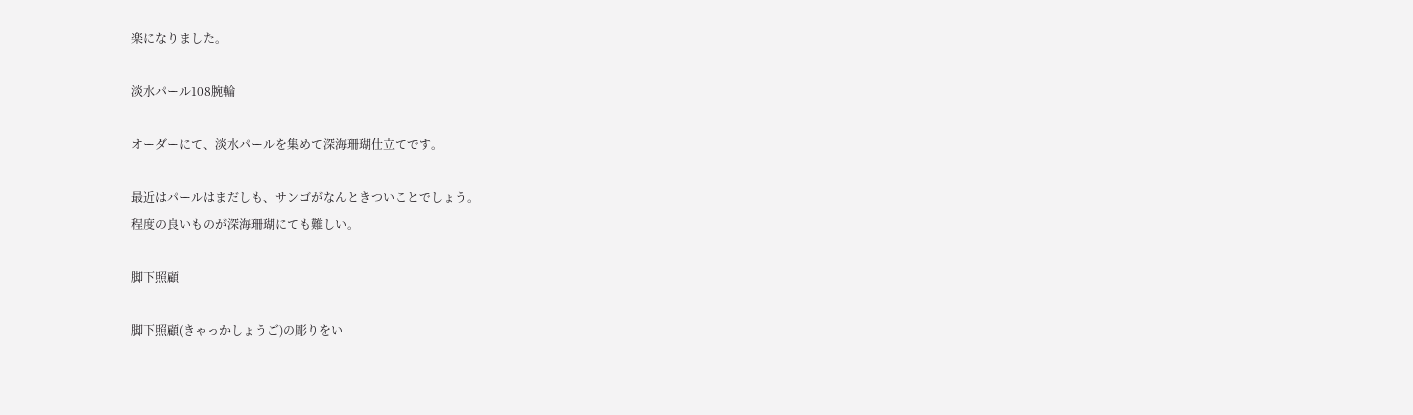楽になりました。

淡水パール108腕輪

オーダーにて、淡水パールを集めて深海珊瑚仕立てです。

最近はパールはまだしも、サンゴがなんときついことでしょう。
程度の良いものが深海珊瑚にても難しい。

脚下照顧

脚下照顧(きゃっかしょうご)の彫りをい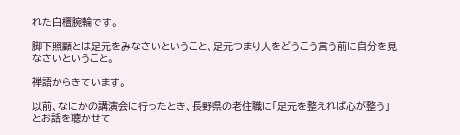れた白檀腕輪です。

脚下照顧とは足元をみなさいということ、足元つまり人をどうこう言う前に自分を見なさいということ。

禅語からきています。

以前、なにかの講演会に行ったとき、長野県の老住職に「足元を整えれば心が整う」
とお話を聴かせて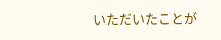いただいたことが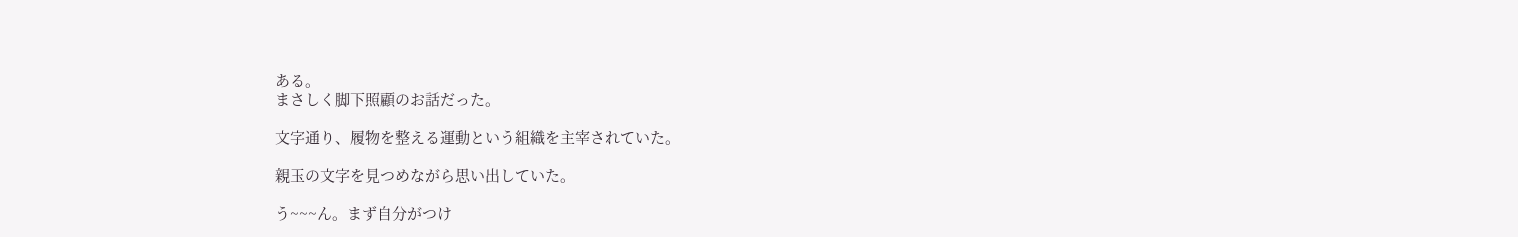ある。
まさしく脚下照顧のお話だった。

文字通り、履物を整える運動という組織を主宰されていた。

親玉の文字を見つめながら思い出していた。

う~~~ん。まず自分がつけ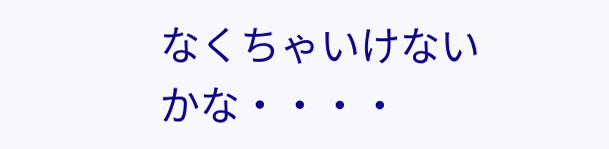なくちゃいけないかな・・・・